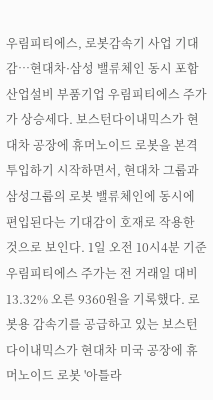우림피티에스, 로봇감속기 사업 기대감…현대차·삼성 밸류체인 동시 포함
산업설비 부품기업 우림피티에스 주가가 상승세다. 보스턴다이내믹스가 현대차 공장에 휴머노이드 로봇을 본격 투입하기 시작하면서, 현대차 그룹과 삼성그룹의 로봇 밸류체인에 동시에 편입된다는 기대감이 호재로 작용한 것으로 보인다. 1일 오전 10시4분 기준 우림피티에스 주가는 전 거래일 대비 13.32% 오른 9360원을 기록했다. 로봇용 감속기를 공급하고 있는 보스턴다이내믹스가 현대차 미국 공장에 휴머노이드 로봇 '아틀라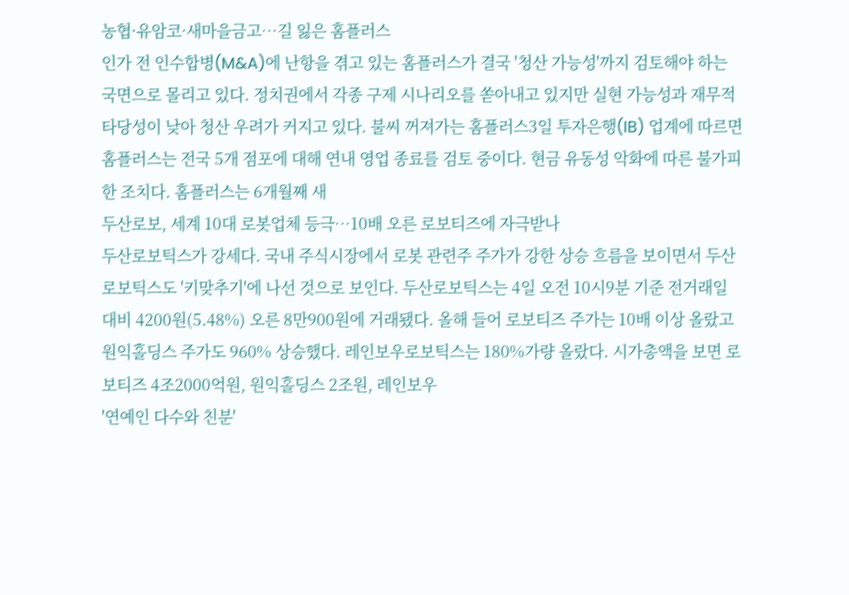농협·유암코·새마을금고…길 잃은 홈플러스
인가 전 인수합병(M&A)에 난항을 겪고 있는 홈플러스가 결국 '청산 가능성'까지 검토해야 하는 국면으로 몰리고 있다. 정치권에서 각종 구제 시나리오를 쏟아내고 있지만 실현 가능성과 재무적 타당성이 낮아 청산 우려가 커지고 있다. 불씨 꺼져가는 홈플러스3일 투자은행(IB) 업계에 따르면 홈플러스는 전국 5개 점포에 대해 연내 영업 종료를 검토 중이다. 현금 유동성 악화에 따른 불가피한 조치다. 홈플러스는 6개월째 새
두산로보, 세계 10대 로봇업체 등극…10배 오른 로보티즈에 자극받나
두산로보틱스가 강세다. 국내 주식시장에서 로봇 관련주 주가가 강한 상승 흐름을 보이면서 두산로보틱스도 '키맞추기'에 나선 것으로 보인다. 두산로보틱스는 4일 오전 10시9분 기준 전거래일 대비 4200원(5.48%) 오른 8만900원에 거래됐다. 올해 들어 로보티즈 주가는 10배 이상 올랐고 원익홀딩스 주가도 960% 상승했다. 레인보우로보틱스는 180%가량 올랐다. 시가총액을 보면 로보티즈 4조2000억원, 원익홀딩스 2조원, 레인보우
'연예인 다수와 친분'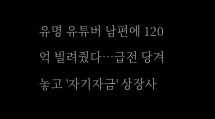유명 유튜버 남편에 120억 빌려줬다…급전 당겨 놓고 '자기자금' 상장사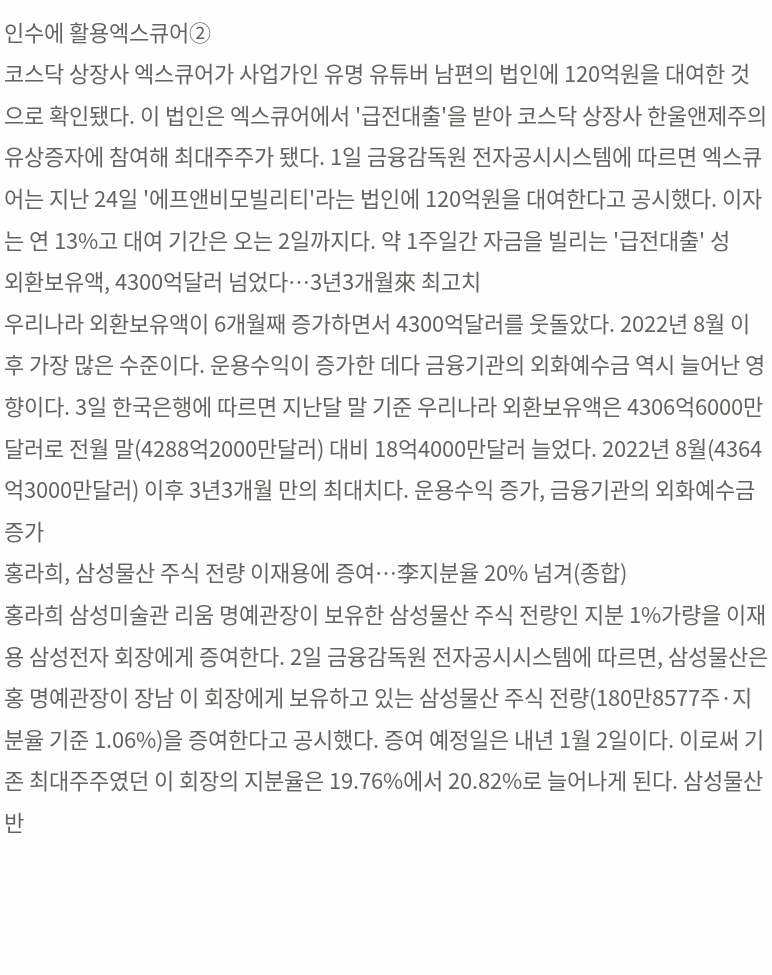인수에 활용엑스큐어②
코스닥 상장사 엑스큐어가 사업가인 유명 유튜버 남편의 법인에 120억원을 대여한 것으로 확인됐다. 이 법인은 엑스큐어에서 '급전대출'을 받아 코스닥 상장사 한울앤제주의 유상증자에 참여해 최대주주가 됐다. 1일 금융감독원 전자공시시스템에 따르면 엑스큐어는 지난 24일 '에프앤비모빌리티'라는 법인에 120억원을 대여한다고 공시했다. 이자는 연 13%고 대여 기간은 오는 2일까지다. 약 1주일간 자금을 빌리는 '급전대출' 성
외환보유액, 4300억달러 넘었다…3년3개월來 최고치
우리나라 외환보유액이 6개월째 증가하면서 4300억달러를 웃돌았다. 2022년 8월 이후 가장 많은 수준이다. 운용수익이 증가한 데다 금융기관의 외화예수금 역시 늘어난 영향이다. 3일 한국은행에 따르면 지난달 말 기준 우리나라 외환보유액은 4306억6000만달러로 전월 말(4288억2000만달러) 대비 18억4000만달러 늘었다. 2022년 8월(4364억3000만달러) 이후 3년3개월 만의 최대치다. 운용수익 증가, 금융기관의 외화예수금 증가
홍라희, 삼성물산 주식 전량 이재용에 증여…李지분율 20% 넘겨(종합)
홍라희 삼성미술관 리움 명예관장이 보유한 삼성물산 주식 전량인 지분 1%가량을 이재용 삼성전자 회장에게 증여한다. 2일 금융감독원 전자공시시스템에 따르면, 삼성물산은 홍 명예관장이 장남 이 회장에게 보유하고 있는 삼성물산 주식 전량(180만8577주·지분율 기준 1.06%)을 증여한다고 공시했다. 증여 예정일은 내년 1월 2일이다. 이로써 기존 최대주주였던 이 회장의 지분율은 19.76%에서 20.82%로 늘어나게 된다. 삼성물산
반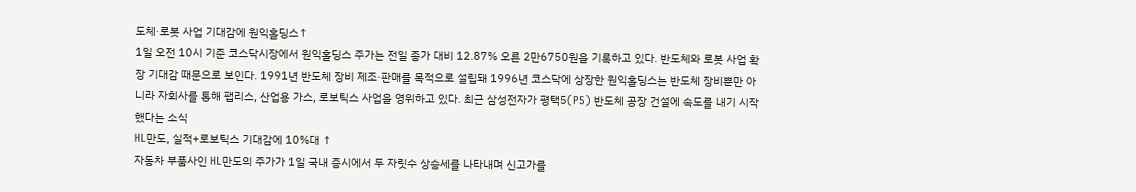도체·로봇 사업 기대감에 원익홀딩스↑
1일 오전 10시 기준 코스닥시장에서 원익홀딩스 주가는 전일 종가 대비 12.87% 오른 2만6750원을 기록하고 있다. 반도체와 로봇 사업 확장 기대감 때문으로 보인다. 1991년 반도체 장비 제조·판매를 목적으로 설립돼 1996년 코스닥에 상장한 원익홀딩스는 반도체 장비뿐만 아니라 자회사를 통해 팹리스, 산업용 가스, 로보틱스 사업을 영위하고 있다. 최근 삼성전자가 평택5(P5) 반도체 공장 건설에 속도를 내기 시작했다는 소식
HL만도, 실적+로보틱스 기대감에 10%대 ↑
자동차 부품사인 HL만도의 주가가 1일 국내 증시에서 두 자릿수 상승세를 나타내며 신고가를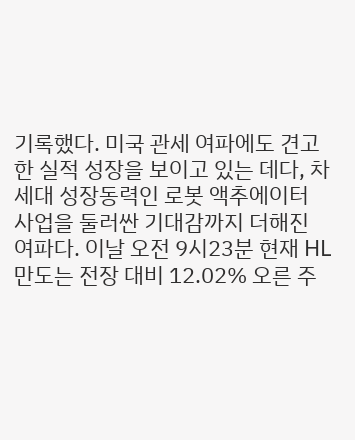기록했다. 미국 관세 여파에도 견고한 실적 성장을 보이고 있는 데다, 차세대 성장동력인 로봇 액추에이터 사업을 둘러싼 기대감까지 더해진 여파다. 이날 오전 9시23분 현재 HL만도는 전장 대비 12.02% 오른 주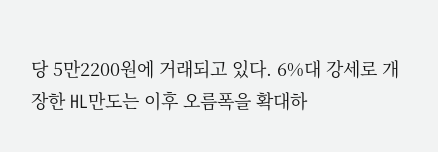당 5만2200원에 거래되고 있다. 6%대 강세로 개장한 HL만도는 이후 오름폭을 확대하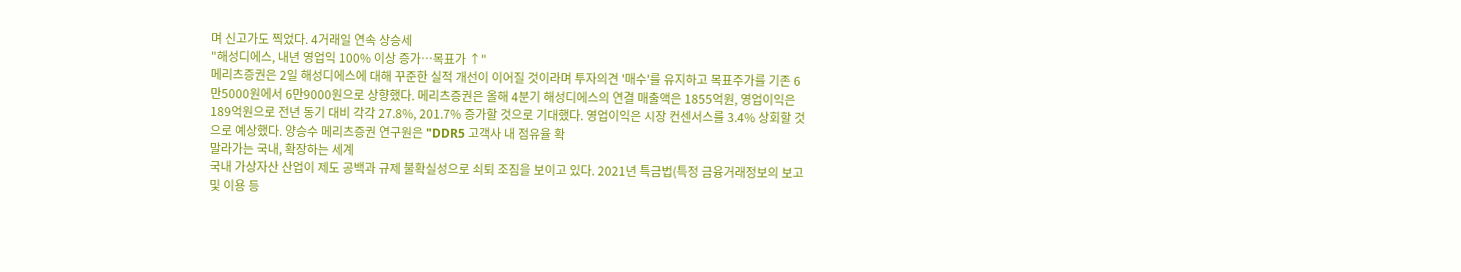며 신고가도 찍었다. 4거래일 연속 상승세
"해성디에스, 내년 영업익 100% 이상 증가…목표가 ↑"
메리츠증권은 2일 해성디에스에 대해 꾸준한 실적 개선이 이어질 것이라며 투자의견 '매수'를 유지하고 목표주가를 기존 6만5000원에서 6만9000원으로 상향했다. 메리츠증권은 올해 4분기 해성디에스의 연결 매출액은 1855억원, 영업이익은 189억원으로 전년 동기 대비 각각 27.8%, 201.7% 증가할 것으로 기대했다. 영업이익은 시장 컨센서스를 3.4% 상회할 것으로 예상했다. 양승수 메리츠증권 연구원은 "DDR5 고객사 내 점유율 확
말라가는 국내, 확장하는 세계
국내 가상자산 산업이 제도 공백과 규제 불확실성으로 쇠퇴 조짐을 보이고 있다. 2021년 특금법(특정 금융거래정보의 보고 및 이용 등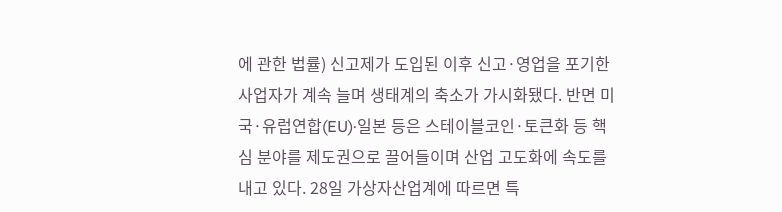에 관한 법률) 신고제가 도입된 이후 신고·영업을 포기한 사업자가 계속 늘며 생태계의 축소가 가시화됐다. 반면 미국·유럽연합(EU)·일본 등은 스테이블코인·토큰화 등 핵심 분야를 제도권으로 끌어들이며 산업 고도화에 속도를 내고 있다. 28일 가상자산업계에 따르면 특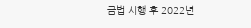금법 시행 후 2022년